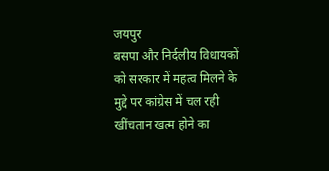जयपुर
बसपा और निर्दलीय विधायकों को सरकार में महत्व मिलने के मुद्दे पर कांग्रेस में चल रही खींचतान खत्म होने का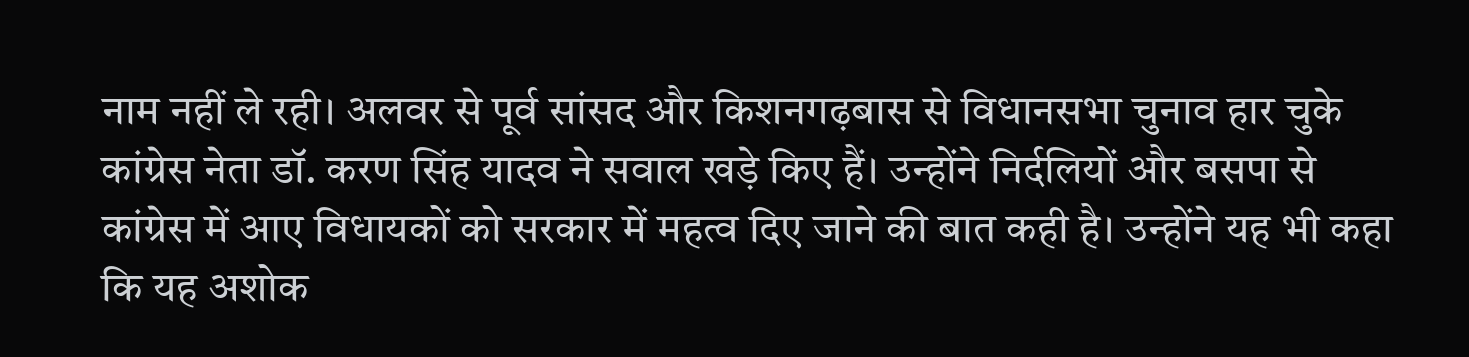नाम नहीं ले रही। अलवर से पूर्व सांसद और किशनगढ़बास से विधानसभा चुनाव हार चुके कांग्रेस नेता डॉ. करण सिंह यादव ने सवाल खड़े किए हैं। उन्होंने निर्दलियों और बसपा से कांग्रेस में आए विधायकों को सरकार में महत्व दिए जाने की बात कही है। उन्होंने यह भी कहा कि यह अशोक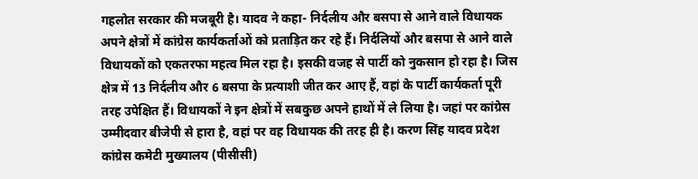गहलोत सरकार की मजबूरी है। यादव ने कहा- निर्दलीय और बसपा से आने वाले विधायक अपने क्षेत्रों में कांग्रेस कार्यकर्ताओं को प्रताड़ित कर रहे हैं। निर्दलियों और बसपा से आने वाले विधायकों को एकतरफा महत्व मिल रहा है। इसकी वजह से पार्टी को नुकसान हो रहा है। जिस क्षेत्र में 13 निर्दलीय और 6 बसपा के प्रत्याशी जीत कर आए हैं, वहां के पार्टी कार्यकर्ता पूरी तरह उपेक्षित हैं। विधायकों ने इन क्षेत्रों में सबकुछ अपने हाथों में ले लिया है। जहां पर कांग्रेस उम्मीदवार बीजेपी से हारा है, वहां पर वह विधायक की तरह ही है। करण सिंह यादव प्रदेश कांग्रेस कमेटी मुख्यालय (पीसीसी)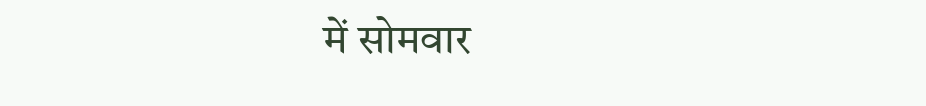में सोमवार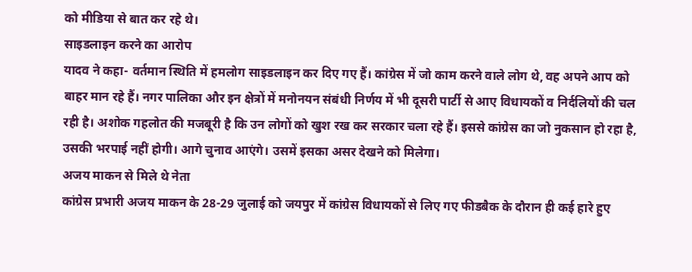को मीडिया से बात कर रहे थे।
साइडलाइन करने का आरोप
यादव ने कहा- वर्तमान स्थिति में हमलोग साइडलाइन कर दिए गए हैं। कांग्रेस में जो काम करने वाले लोग थे, वह अपने आप को बाहर मान रहे हैं। नगर पालिका और इन क्षेत्रों में मनोनयन संबंधी निर्णय में भी दूसरी पार्टी से आए विधायकों व निर्दलियों की चल रही है। अशोक गहलोत की मजबूरी है कि उन लोगों को खुश रख कर सरकार चला रहे हैं। इससे कांग्रेस का जो नुकसान हो रहा है, उसकी भरपाई नहीं होगी। आगे चुनाव आएंगे। उसमें इसका असर देखने को मिलेगा।
अजय माकन से मिले थे नेता
कांग्रेस प्रभारी अजय माकन के 28-29 जुलाई को जयपुर में कांग्रेस विधायकों से लिए गए फीडबैक के दौरान ही कई हारे हुए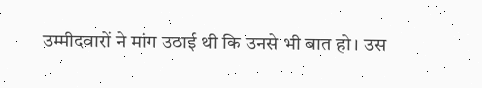उम्मीदवारों ने मांग उठाई थी कि उनसे भी बात हो। उस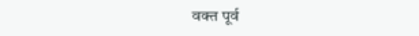वक्त पूर्व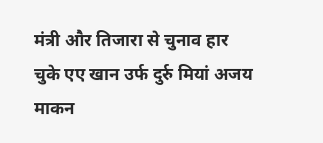मंत्री और तिजारा से चुनाव हार चुके एए खान उर्फ दुर्रु मियां अजय माकन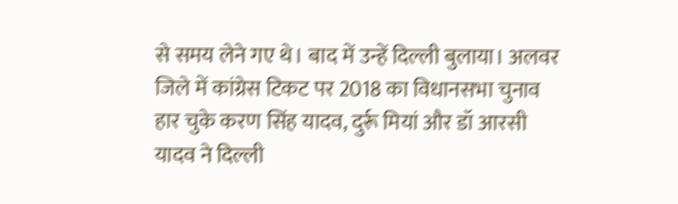से समय लेने गए थे। बाद में उन्हें दिल्ली बुलाया। अलवर जिले में कांग्रेस टिकट पर 2018 का विधानसभा चुनाव हार चुके करण सिंह यादव, दुर्रू मियां और डॉ आरसी यादव ने दिल्ली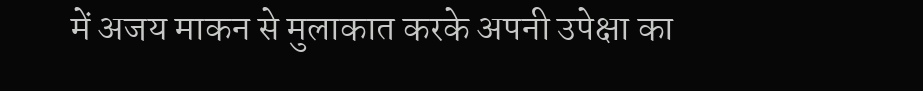में अजय माकन से मुलाकात करके अपनी उपेक्षा का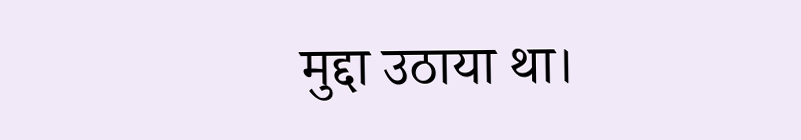मुद्दा उठाया था।